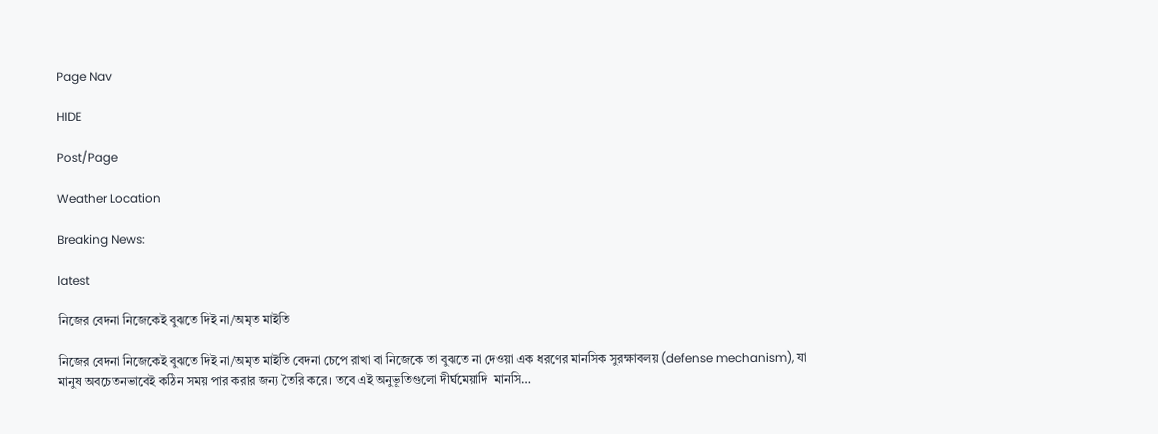Page Nav

HIDE

Post/Page

Weather Location

Breaking News:

latest

নিজের বেদনা নিজেকেই বুঝতে দিই না/অমৃত মাইতি

নিজের বেদনা নিজেকেই বুঝতে দিই না/অমৃত মাইতি বেদনা চেপে রাখা বা নিজেকে তা বুঝতে না দেওয়া এক ধরণের মানসিক সুরক্ষাবলয় (defense mechanism), যা মানুষ অবচেতনভাবেই কঠিন সময় পার করার জন্য তৈরি করে। তবে এই অনুভূতিগুলো দীর্ঘমেয়াদি  মানসি…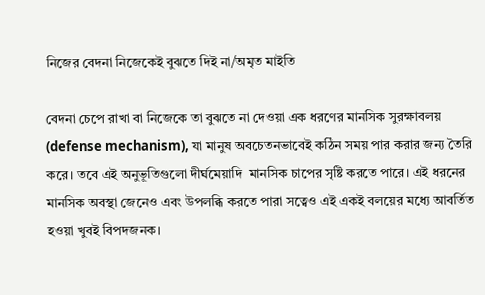নিজের বেদনা নিজেকেই বুঝতে দিই না/অমৃত মাইতি

বেদনা চেপে রাখা বা নিজেকে তা বুঝতে না দেওয়া এক ধরণের মানসিক সুরক্ষাবলয় (defense mechanism), যা মানুষ অবচেতনভাবেই কঠিন সময় পার করার জন্য তৈরি করে। তবে এই অনুভূতিগুলো দীর্ঘমেয়াদি  মানসিক চাপের সৃষ্টি করতে পারে। এই ধরনের মানসিক অবস্থা জেনেও এবং উপলব্ধি করতে পারা সত্বেও এই একই বলয়ের মধ্যে আবর্তিত হওয়া খুবই বিপদজনক।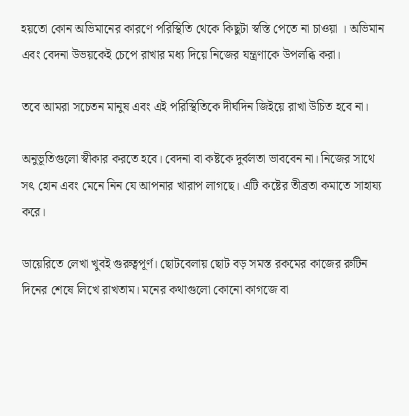হয়তো কোন অভিমানের কারণে পরিস্থিতি থেকে কিছুটা স্বস্তি পেতে না চাওয়া । অভিমান এবং বেদনা উভয়কেই চেপে রাখার মধ্য দিয়ে নিজের যন্ত্রণাকে উপলব্ধি করা।

তবে আমরা সচেতন মানুষ এবং এই পরিস্থিতিকে দীর্ঘদিন জিইয়ে রাখা উচিত হবে না।

অনুভূতিগুলো স্বীকার করতে হবে। বেদনা বা কষ্টকে দুর্বলতা ভাববেন না। নিজের সাথে সৎ হোন এবং মেনে নিন যে আপনার খারাপ লাগছে। এটি কষ্টের তীব্রতা কমাতে সাহায্য করে।

ডায়েরিতে লেখা খুবই গুরুত্বপূর্ণ। ছোটবেলায় ছোট বড় সমস্ত রকমের কাজের রুটিন দিনের শেষে লিখে রাখতাম। মনের কথাগুলো কোনো কাগজে বা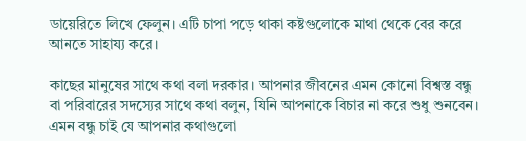ডায়েরিতে লিখে ফেলুন। এটি চাপা পড়ে থাকা কষ্টগুলোকে মাথা থেকে বের করে আনতে সাহায্য করে।

কাছের মানুষের সাথে কথা বলা দরকার। আপনার জীবনের এমন কোনো বিশ্বস্ত বন্ধু বা পরিবারের সদস্যের সাথে কথা বলুন, যিনি আপনাকে বিচার না করে শুধু শুনবেন। এমন বন্ধু চাই যে আপনার কথাগুলো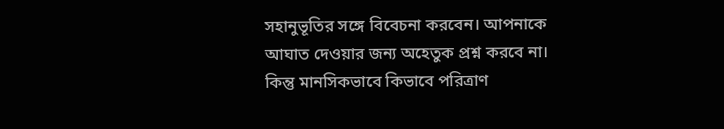সহানুভূতির সঙ্গে বিবেচনা করবেন। আপনাকে আঘাত দেওয়ার জন্য অহেতুক প্রশ্ন করবে না। কিন্তু মানসিকভাবে কিভাবে পরিত্রাণ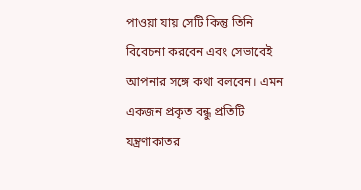পাওয়া যায় সেটি কিন্তু তিনি বিবেচনা করবেন এবং সেভাবেই আপনার সঙ্গে কথা বলবেন। এমন একজন প্রকৃত বন্ধু প্রতিটি যন্ত্রণাকাতর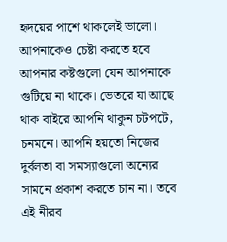হৃদয়ের পাশে থাকলেই ভালো। আপনাকেও চেষ্টা করতে হবে আপনার কষ্টগুলো যেন আপনাকে গুটিয়ে না থাকে। ভেতরে যা আছে থাক বাইরে আপনি থাকুন চটপটে, চনমনে। আপনি হয়তো নিজের দুর্বলতা বা সমস্যাগুলো অন্যের সামনে প্রকাশ করতে চান না। তবে এই নীরব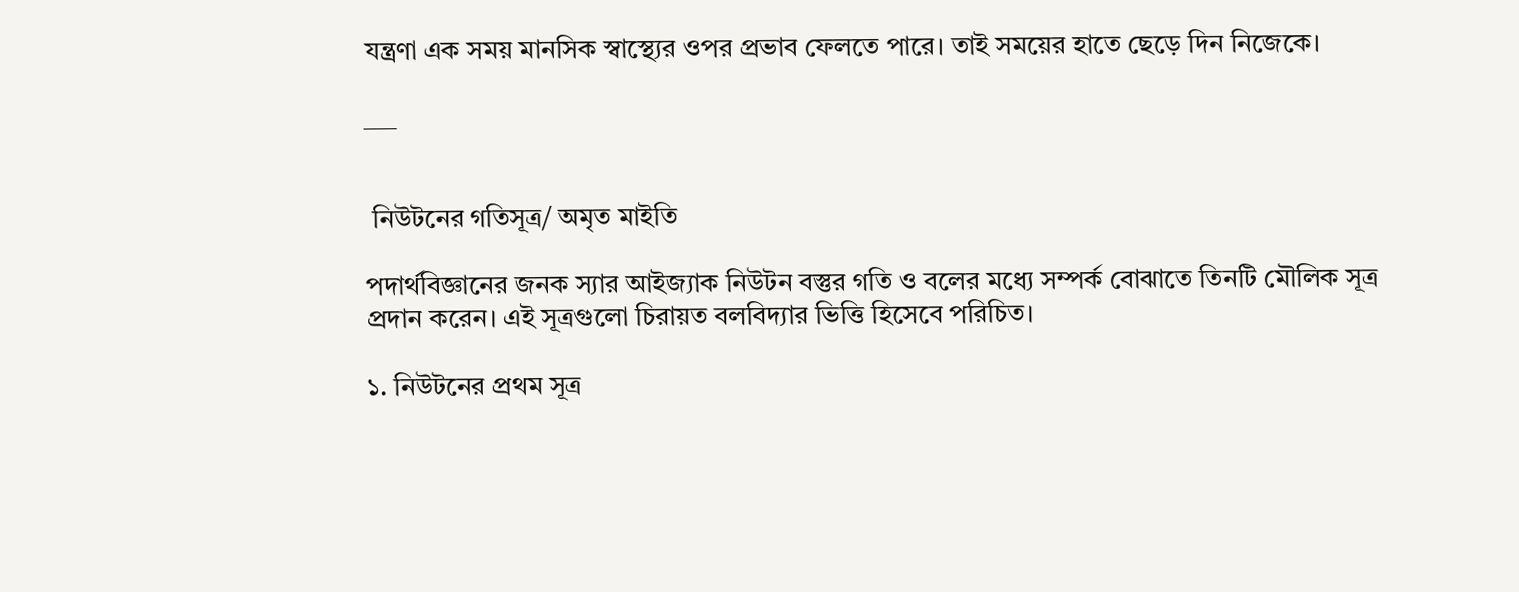যন্ত্রণা এক সময় মানসিক স্বাস্থ্যের ওপর প্রভাব ফেলতে পারে। তাই সময়ের হাতে ছেড়ে দিন নিজেকে।

___


 নিউটনের গতিসূত্র/ অমৃত মাইতি

পদার্থবিজ্ঞানের জনক স্যার আইজ্যাক নিউটন বস্তুর গতি ও বলের মধ্যে সম্পর্ক বোঝাতে তিনটি মৌলিক সূত্র প্রদান করেন। এই সূত্রগুলো চিরায়ত বলবিদ্যার ভিত্তি হিসেবে পরিচিত।

১. নিউটনের প্রথম সূত্র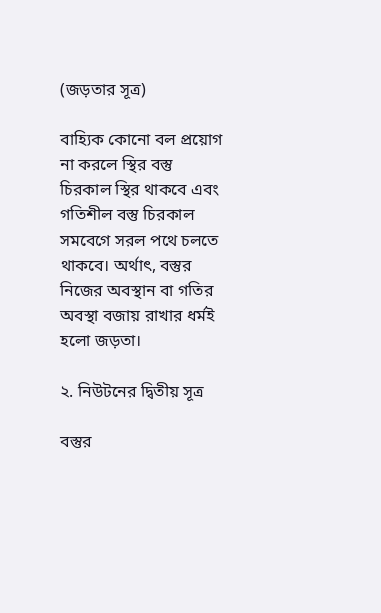(জড়তার সূত্র)

বাহ্যিক কোনো বল প্রয়োগ না করলে স্থির বস্তু চিরকাল স্থির থাকবে এবং গতিশীল বস্তু চিরকাল সমবেগে সরল পথে চলতে থাকবে। অর্থাৎ, বস্তুর নিজের অবস্থান বা গতির অবস্থা বজায় রাখার ধর্মই হলো জড়তা।

২. নিউটনের দ্বিতীয় সূত্র

বস্তুর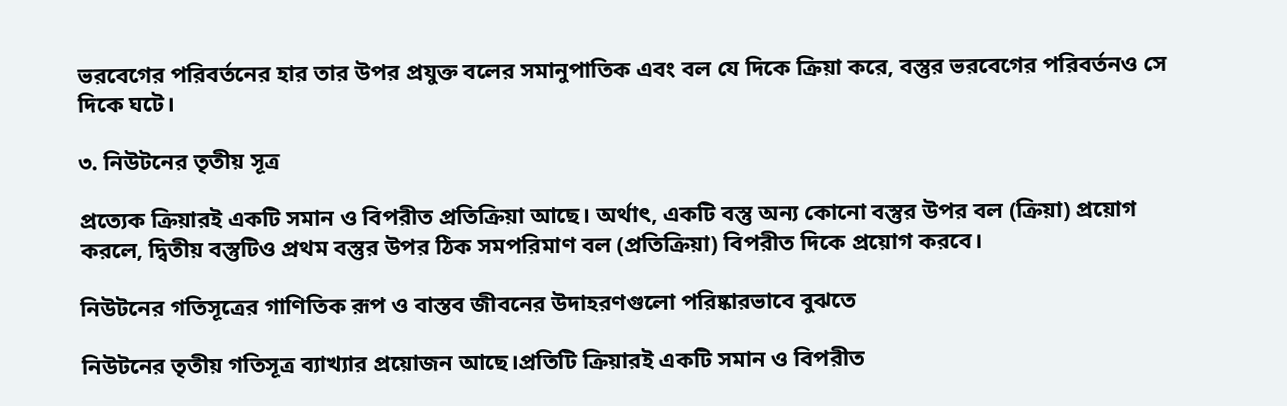ভরবেগের পরিবর্তনের হার তার উপর প্রযুক্ত বলের সমানুপাতিক এবং বল যে দিকে ক্রিয়া করে, বস্তুর ভরবেগের পরিবর্তনও সে দিকে ঘটে।

৩. নিউটনের তৃতীয় সূত্র

প্রত্যেক ক্রিয়ারই একটি সমান ও বিপরীত প্রতিক্রিয়া আছে। অর্থাৎ, একটি বস্তু অন্য কোনো বস্তুর উপর বল (ক্রিয়া) প্রয়োগ করলে, দ্বিতীয় বস্তুটিও প্রথম বস্তুর উপর ঠিক সমপরিমাণ বল (প্রতিক্রিয়া) বিপরীত দিকে প্রয়োগ করবে।

নিউটনের গতিসূত্রের গাণিতিক রূপ ও বাস্তব জীবনের উদাহরণগুলো পরিষ্কারভাবে বুঝতে

নিউটনের তৃতীয় গতিসূত্র ব্যাখ্যার প্রয়োজন আছে।প্রতিটি ক্রিয়ারই একটি সমান ও বিপরীত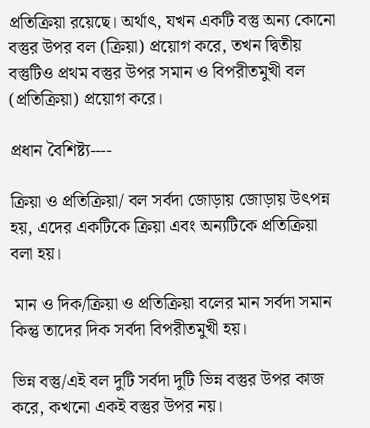প্রতিক্রিয়া রয়েছে। অর্থাৎ, যখন একটি বস্তু অন্য কোনো বস্তুর উপর বল (ক্রিয়া) প্রয়োগ করে, তখন দ্বিতীয় বস্তুটিও প্রথম বস্তুর উপর সমান ও বিপরীতমুখী বল (প্রতিক্রিয়া) প্রয়োগ করে।

প্রধান বৈশিষ্ট্য----

ক্রিয়া ও প্রতিক্রিয়া/ বল সর্বদা জোড়ায় জোড়ায় উৎপন্ন হয়, এদের একটিকে ক্রিয়া এবং অন্যটিকে প্রতিক্রিয়া বলা হয়।

 মান ও দিক/ক্রিয়া ও প্রতিক্রিয়া বলের মান সর্বদা সমান কিন্তু তাদের দিক সর্বদা বিপরীতমুখী হয়।

ভিন্ন বস্তু/এই বল দুটি সর্বদা দুটি ভিন্ন বস্তুর উপর কাজ করে, কখনো একই বস্তুর উপর নয়।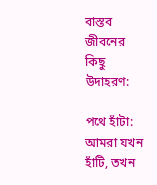বাস্তব জীবনের কিছু উদাহরণ:

পথে হাঁটা: আমরা যখন হাঁটি, তখন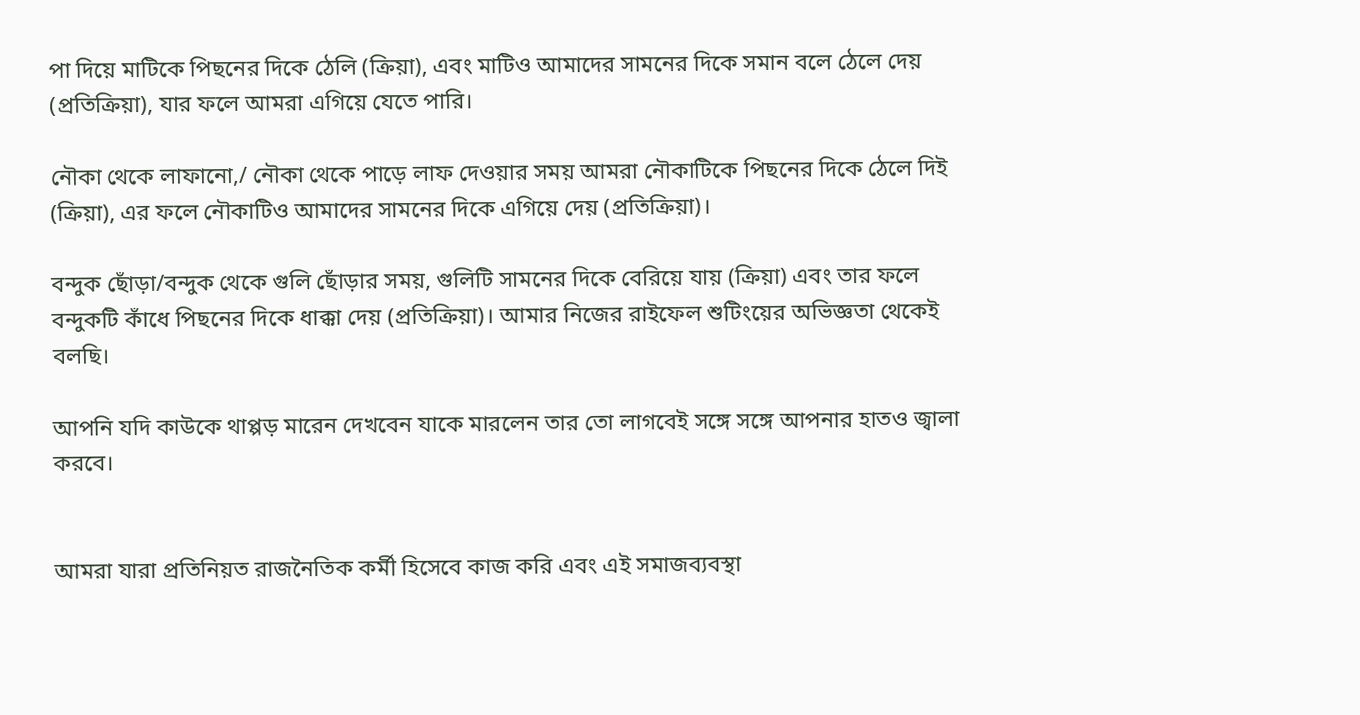পা দিয়ে মাটিকে পিছনের দিকে ঠেলি (ক্রিয়া), এবং মাটিও আমাদের সামনের দিকে সমান বলে ঠেলে দেয় (প্রতিক্রিয়া), যার ফলে আমরা এগিয়ে যেতে পারি।

নৌকা থেকে লাফানো,/ নৌকা থেকে পাড়ে লাফ দেওয়ার সময় আমরা নৌকাটিকে পিছনের দিকে ঠেলে দিই (ক্রিয়া), এর ফলে নৌকাটিও আমাদের সামনের দিকে এগিয়ে দেয় (প্রতিক্রিয়া)।

বন্দুক ছোঁড়া/বন্দুক থেকে গুলি ছোঁড়ার সময়, গুলিটি সামনের দিকে বেরিয়ে যায় (ক্রিয়া) এবং তার ফলে বন্দুকটি কাঁধে পিছনের দিকে ধাক্কা দেয় (প্রতিক্রিয়া)। আমার নিজের রাইফেল শুটিংয়ের অভিজ্ঞতা থেকেই বলছি।

আপনি যদি কাউকে থাপ্পড় মারেন দেখবেন যাকে মারলেন তার তো লাগবেই সঙ্গে সঙ্গে আপনার হাতও জ্বালা করবে।


আমরা যারা প্রতিনিয়ত রাজনৈতিক কর্মী হিসেবে কাজ করি এবং এই সমাজব্যবস্থা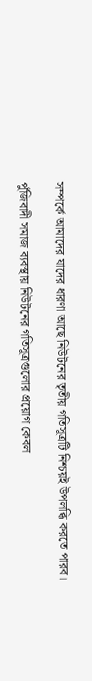সম্পর্কে আমাদের যাদের ধারণা আছে নিউটনের তৃতীয় গতিসূত্রটি নিশ্চয়ই উপলব্ধি করতে পারব।

পুঁজিবাদী সমাজ ব্যবস্থায় নিউটনের গতিসূত্রগুলোর প্রয়োগ কেবল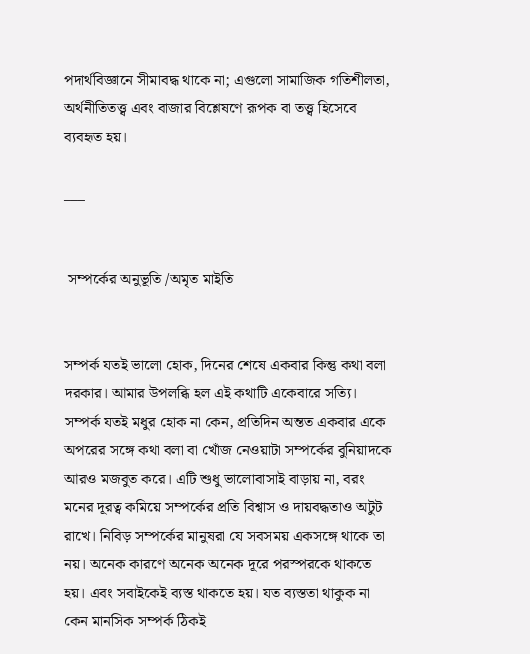পদার্থবিজ্ঞানে সীমাবদ্ধ থাকে না; এগুলো সামাজিক গতিশীলতা, অর্থনীতিতত্ত্ব এবং বাজার বিশ্লেষণে রূপক বা তত্ত্ব হিসেবে ব্যবহৃত হয়।

___


 সম্পর্কের অনুভূতি /অমৃত মাইতি


সম্পর্ক যতই ভালো হোক, দিনের শেষে একবার কিন্তু কথা বলা দরকার। আমার উপলব্ধি হল এই কথাটি একেবারে সত্যি। সম্পর্ক যতই মধুর হোক না কেন, প্রতিদিন অন্তত একবার একে অপরের সঙ্গে কথা বলা বা খোঁজ নেওয়াটা সম্পর্কের বুনিয়াদকে আরও মজবুত করে। এটি শুধু ভালোবাসাই বাড়ায় না, বরং মনের দূরত্ব কমিয়ে সম্পর্কের প্রতি বিশ্বাস ও দায়বদ্ধতাও অটুট রাখে। নিবিড় সম্পর্কের মানুষরা যে সবসময় একসঙ্গে থাকে তা নয়। অনেক কারণে অনেক অনেক দূরে পরস্পরকে থাকতে হয়। এবং সবাইকেই ব্যস্ত থাকতে হয়। যত ব্যস্ততা থাকুক না কেন মানসিক সম্পর্ক ঠিকই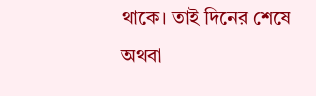থাকে। তাই দিনের শেষে অথবা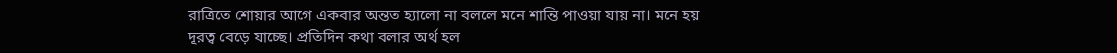রাত্রিতে শোয়ার আগে একবার অন্তত হ্যালো না বললে মনে শান্তি পাওয়া যায় না। মনে হয় দূরত্ব বেড়ে যাচ্ছে। প্রতিদিন কথা বলার অর্থ হল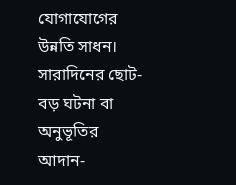যোগাযোগের উন্নতি সাধন। সারাদিনের ছোট-বড় ঘটনা বা অনুভূতির আদান-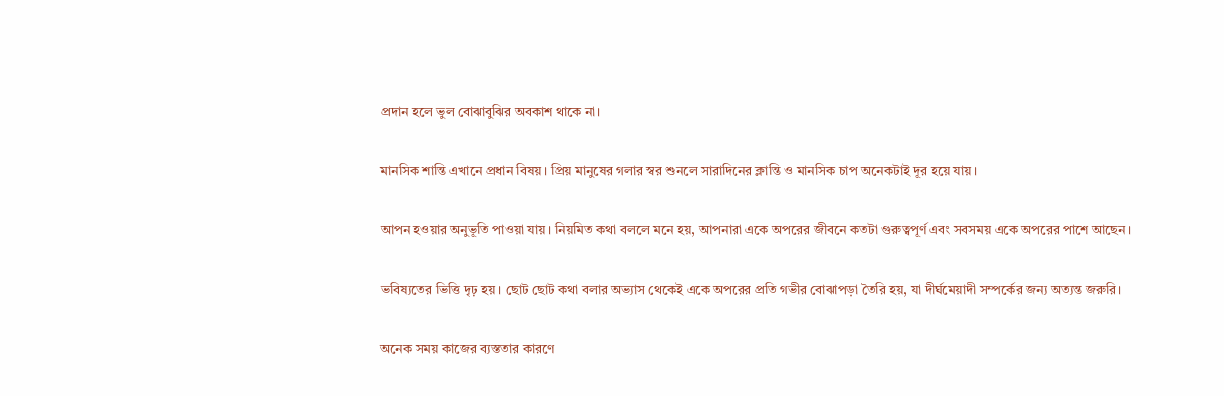প্রদান হলে ভুল বোঝাবুঝির অবকাশ থাকে না।

মানসিক শান্তি এখানে প্রধান বিষয়। প্রিয় মানুষের গলার স্বর শুনলে সারাদিনের ক্লান্তি ও মানসিক চাপ অনেকটাই দূর হয়ে যায়।

আপন হওয়ার অনুভূতি পাওয়া যায়। নিয়মিত কথা বললে মনে হয়, আপনারা একে অপরের জীবনে কতটা গুরুত্বপূর্ণ এবং সবসময় একে অপরের পাশে আছেন।

ভবিষ্যতের ভিত্তি দৃঢ় হয়।‌ ছোট ছোট কথা বলার অভ্যাস থেকেই একে অপরের প্রতি গভীর বোঝাপড়া তৈরি হয়, যা দীর্ঘমেয়াদী সম্পর্কের জন্য অত্যন্ত জরুরি।

অনেক সময় কাজের ব্যস্ততার কারণে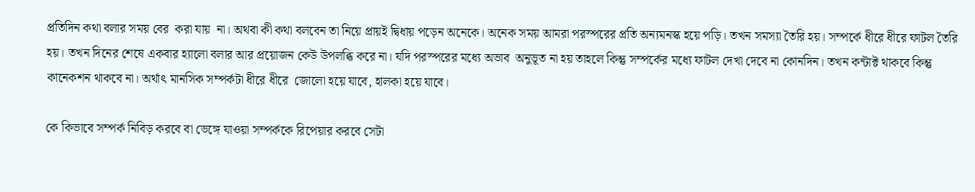প্রতিদিন কথা বলার সময় বের  করা যায়  না। অথবা কী কথা বলবেন তা নিয়ে প্রায়ই দ্বিধায় পড়েন অনেকে। অনেক সময় আমরা পরস্পরের প্রতি অন্যমনস্ক হয়ে পড়ি। তখন সমস্যা তৈরি হয়। সম্পর্কে ধীরে ধীরে ফাটল তৈরি হয়। তখন দিনের শেষে একবার হ্যালো বলার আর প্রয়োজন কেউ উপলব্ধি করে না। যদি পরস্পরের মধ্যে অভাব  অনুভূত না হয় তাহলে কিন্তু সম্পর্কের মধ্যে ফাটল দেখা দেবে না কোনদিন। তখন কন্টাক্ট থাকবে কিন্তু কানেকশন থাকবে না। অর্থাৎ মানসিক সম্পর্কটা ধীরে ধীরে  জোলো হয়ে যাবে, হালকা হয়ে যাবে।

কে কিভাবে সম্পর্ক নিবিড় করবে বা ভেঙ্গে যাওয়া সম্পর্ককে রিপেয়ার করবে সেটা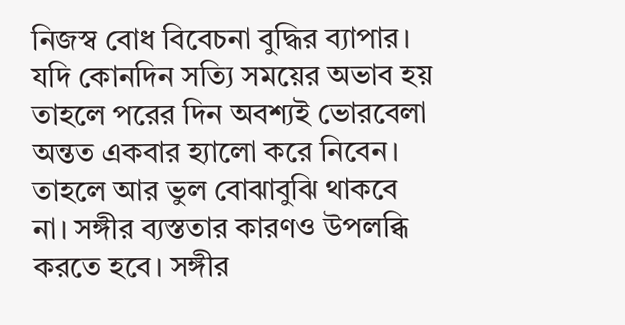নিজস্ব বোধ বিবেচনা বুদ্ধির ব্যাপার। যদি কোনদিন সত্যি সময়ের অভাব হয় তাহলে পরের দিন অবশ্যই ভোরবেলা অন্তত একবার হ্যালো করে নিবেন। তাহলে আর ভুল বোঝাবুঝি থাকবে না। সঙ্গীর ব্যস্ততার কারণও উপলব্ধি করতে হবে। সঙ্গীর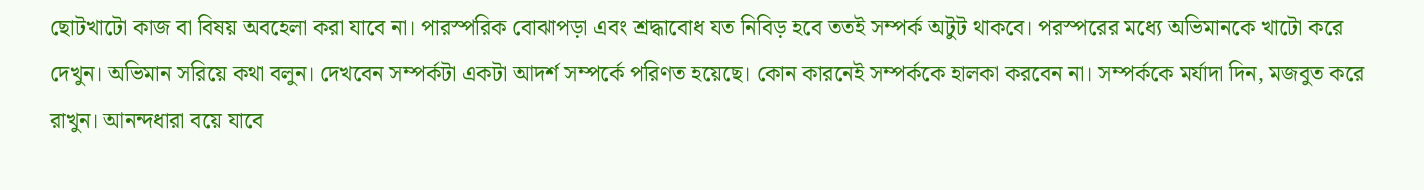ছোটখাটো কাজ বা বিষয় অবহেলা করা যাবে না। পারস্পরিক বোঝাপড়া এবং শ্রদ্ধাবোধ যত নিবিড় হবে ততই সম্পর্ক অটুট থাকবে। পরস্পরের মধ্যে অভিমানকে খাটো করে দেখুন। অভিমান সরিয়ে কথা বলুন। দেখবেন সম্পর্কটা একটা আদর্শ সম্পর্কে পরিণত হয়েছে। কোন কারনেই সম্পর্ককে হালকা করবেন না। সম্পর্ককে মর্যাদা দিন, মজবুত করে রাখুন। আনন্দধারা বয়ে যাবে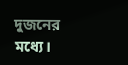দুজনের মধ্যে।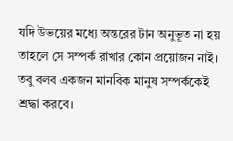যদি উভয়ের মধ্যে অন্তরের টান অনুভূত না হয় তাহলে সে সম্পর্ক রাখার কোন প্রয়োজন নাই। তবু বলব একজন মানবিক মানুষ সম্পর্ককেই শ্রদ্ধা করবে।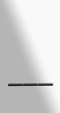___